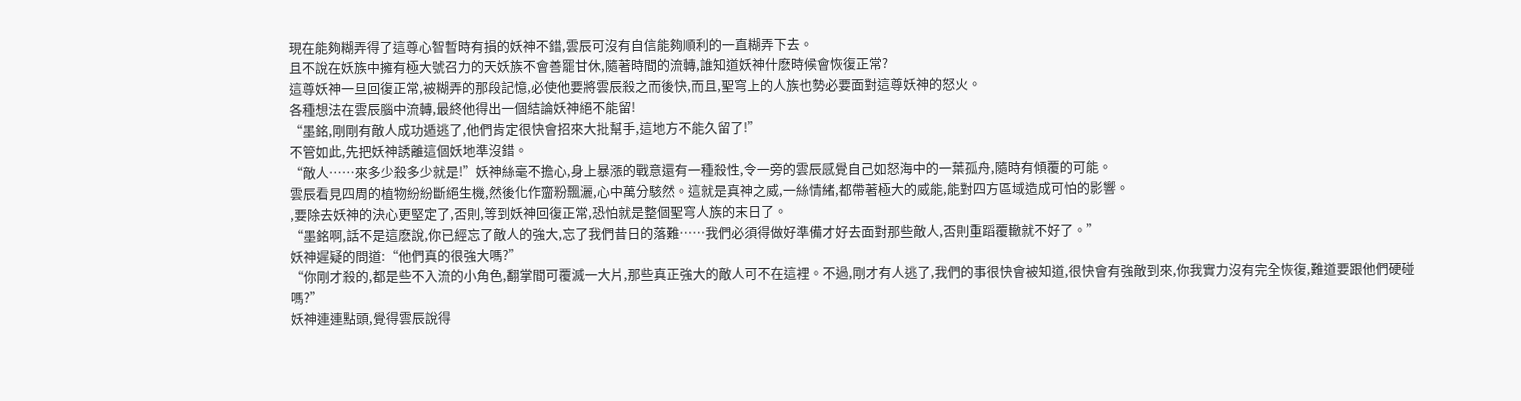現在能夠糊弄得了這尊心智暫時有損的妖神不錯,雲辰可沒有自信能夠順利的一直糊弄下去。
且不說在妖族中擁有極大號召力的天妖族不會善罷甘休,隨著時間的流轉,誰知道妖神什麽時候會恢復正常?
這尊妖神一旦回復正常,被糊弄的那段記憶,必使他要將雲辰殺之而後快,而且,聖穹上的人族也勢必要面對這尊妖神的怒火。
各種想法在雲辰腦中流轉,最終他得出一個結論妖神絕不能留!
“墨銘,剛剛有敵人成功遁逃了,他們肯定很快會招來大批幫手,這地方不能久留了!”
不管如此,先把妖神誘離這個妖地準沒錯。
“敵人……來多少殺多少就是!”妖神絲毫不擔心,身上暴漲的戰意還有一種殺性,令一旁的雲辰感覺自己如怒海中的一葉孤舟,隨時有傾覆的可能。
雲辰看見四周的植物紛紛斷絕生機,然後化作齏粉飄灑,心中萬分駭然。這就是真神之威,一絲情緒,都帶著極大的威能,能對四方區域造成可怕的影響。
,要除去妖神的決心更堅定了,否則,等到妖神回復正常,恐怕就是整個聖穹人族的末日了。
“墨銘啊,話不是這麽說,你已經忘了敵人的強大,忘了我們昔日的落難……我們必須得做好準備才好去面對那些敵人,否則重蹈覆轍就不好了。”
妖神遲疑的問道:“他們真的很強大嗎?”
“你剛才殺的,都是些不入流的小角色,翻掌間可覆滅一大片,那些真正強大的敵人可不在這裡。不過,剛才有人逃了,我們的事很快會被知道,很快會有強敵到來,你我實力沒有完全恢復,難道要跟他們硬碰嗎?”
妖神連連點頭,覺得雲辰說得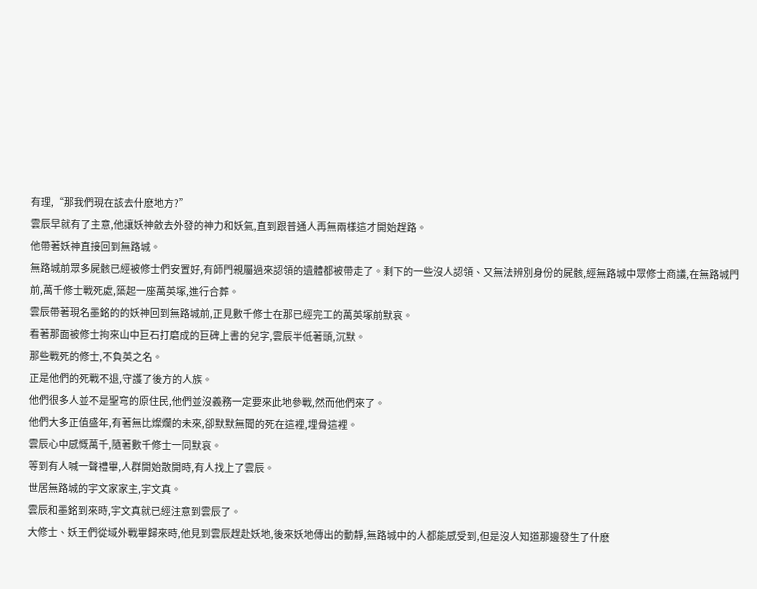有理,“那我們現在該去什麽地方?”
雲辰早就有了主意,他讓妖神斂去外發的神力和妖氣,直到跟普通人再無兩樣這才開始趕路。
他帶著妖神直接回到無路城。
無路城前眾多屍骸已經被修士們安置好,有師門親屬過來認領的遺體都被帶走了。剩下的一些沒人認領、又無法辨別身份的屍骸,經無路城中眾修士商議,在無路城門前,萬千修士戰死處,築起一座萬英塚,進行合葬。
雲辰帶著現名墨銘的的妖神回到無路城前,正見數千修士在那已經完工的萬英塚前默哀。
看著那面被修士拘來山中巨石打磨成的巨碑上書的兒字,雲辰半低著頭,沉默。
那些戰死的修士,不負英之名。
正是他們的死戰不退,守護了後方的人族。
他們很多人並不是聖穹的原住民,他們並沒義務一定要來此地參戰,然而他們來了。
他們大多正值盛年,有著無比燦爛的未來,卻默默無聞的死在這裡,埋骨這裡。
雲辰心中感慨萬千,隨著數千修士一同默哀。
等到有人喊一聲禮畢,人群開始散開時,有人找上了雲辰。
世居無路城的宇文家家主,宇文真。
雲辰和墨銘到來時,宇文真就已經注意到雲辰了。
大修士、妖王們從域外戰畢歸來時,他見到雲辰趕赴妖地,後來妖地傳出的動靜,無路城中的人都能感受到,但是沒人知道那邊發生了什麽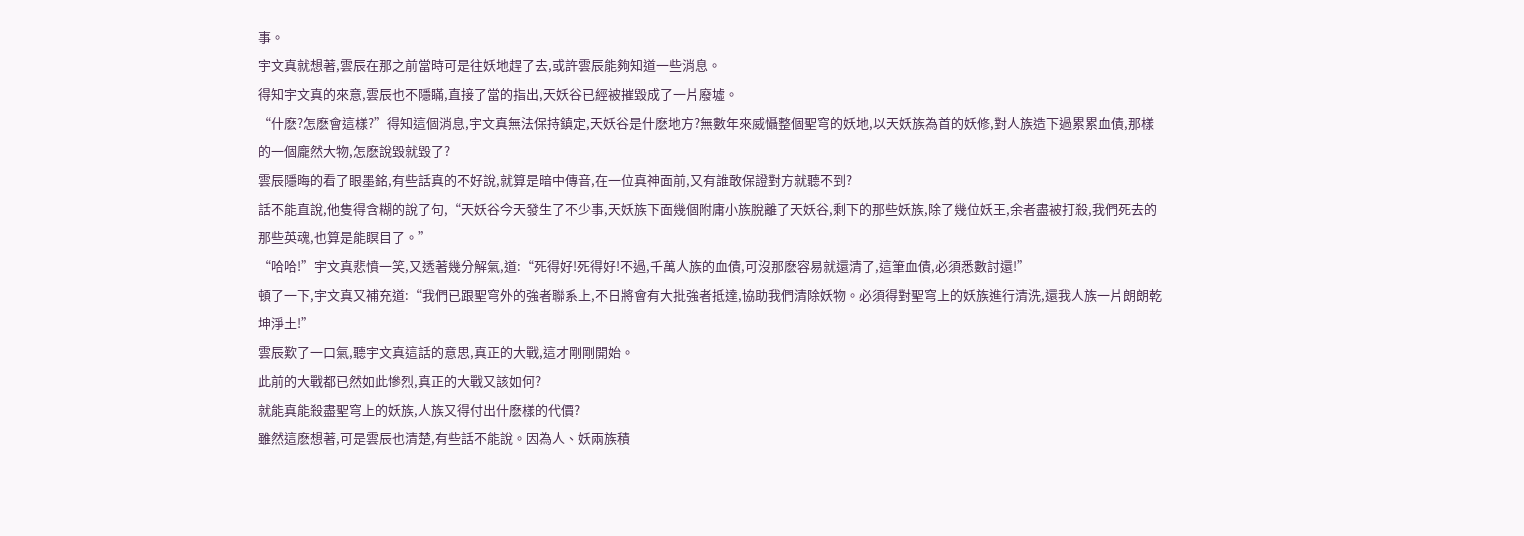事。
宇文真就想著,雲辰在那之前當時可是往妖地趕了去,或許雲辰能夠知道一些消息。
得知宇文真的來意,雲辰也不隱瞞,直接了當的指出,天妖谷已經被摧毀成了一片廢墟。
“什麽?怎麽會這樣?”得知這個消息,宇文真無法保持鎮定,天妖谷是什麽地方?無數年來威懾整個聖穹的妖地,以天妖族為首的妖修,對人族造下過累累血債,那樣的一個龐然大物,怎麽說毀就毀了?
雲辰隱晦的看了眼墨銘,有些話真的不好說,就算是暗中傳音,在一位真神面前,又有誰敢保證對方就聽不到?
話不能直說,他隻得含糊的說了句,“天妖谷今天發生了不少事,天妖族下面幾個附庸小族脫離了天妖谷,剩下的那些妖族,除了幾位妖王,余者盡被打殺,我們死去的那些英魂,也算是能瞑目了。”
“哈哈!”宇文真悲憤一笑,又透著幾分解氣,道:“死得好!死得好!不過,千萬人族的血債,可沒那麽容易就還清了,這筆血債,必須悉數討還!”
頓了一下,宇文真又補充道:“我們已跟聖穹外的強者聯系上,不日將會有大批強者抵達,協助我們清除妖物。必須得對聖穹上的妖族進行清洗,還我人族一片朗朗乾坤淨土!”
雲辰歎了一口氣,聽宇文真這話的意思,真正的大戰,這才剛剛開始。
此前的大戰都已然如此慘烈,真正的大戰又該如何?
就能真能殺盡聖穹上的妖族,人族又得付出什麽樣的代價?
雖然這麽想著,可是雲辰也清楚,有些話不能說。因為人、妖兩族積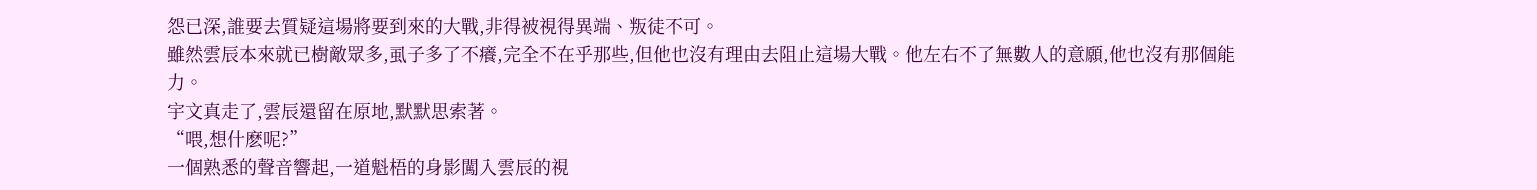怨已深,誰要去質疑這場將要到來的大戰,非得被視得異端、叛徒不可。
雖然雲辰本來就已樹敵眾多,虱子多了不癢,完全不在乎那些,但他也沒有理由去阻止這場大戰。他左右不了無數人的意願,他也沒有那個能力。
宇文真走了,雲辰還留在原地,默默思索著。
“喂,想什麽呢?”
一個熟悉的聲音響起,一道魁梧的身影闖入雲辰的視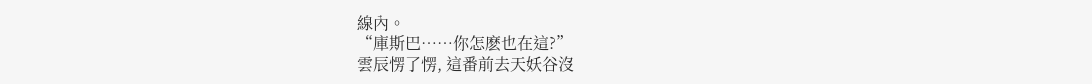線內。
“庫斯巴……你怎麽也在這?”
雲辰愣了愣, 這番前去天妖谷沒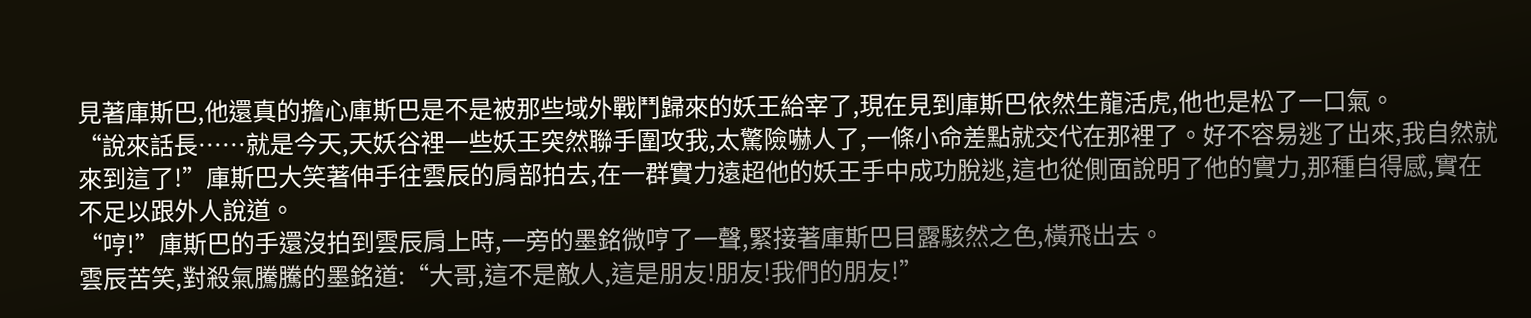見著庫斯巴,他還真的擔心庫斯巴是不是被那些域外戰鬥歸來的妖王給宰了,現在見到庫斯巴依然生龍活虎,他也是松了一口氣。
“說來話長……就是今天,天妖谷裡一些妖王突然聯手圍攻我,太驚險嚇人了,一條小命差點就交代在那裡了。好不容易逃了出來,我自然就來到這了!”庫斯巴大笑著伸手往雲辰的肩部拍去,在一群實力遠超他的妖王手中成功脫逃,這也從側面說明了他的實力,那種自得感,實在不足以跟外人說道。
“哼!”庫斯巴的手還沒拍到雲辰肩上時,一旁的墨銘微哼了一聲,緊接著庫斯巴目露駭然之色,橫飛出去。
雲辰苦笑,對殺氣騰騰的墨銘道:“大哥,這不是敵人,這是朋友!朋友!我們的朋友!”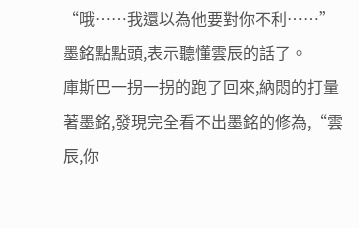“哦……我還以為他要對你不利……”墨銘點點頭,表示聽懂雲辰的話了。
庫斯巴一拐一拐的跑了回來,納悶的打量著墨銘,發現完全看不出墨銘的修為,“雲辰,你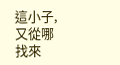這小子,又從哪找來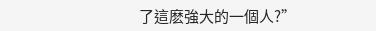了這麽強大的一個人?”